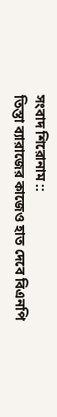সংবাদ শিরোনাম ::
তিস্তা ব্যারাজের কাজেও হাত দেবে বিএনপি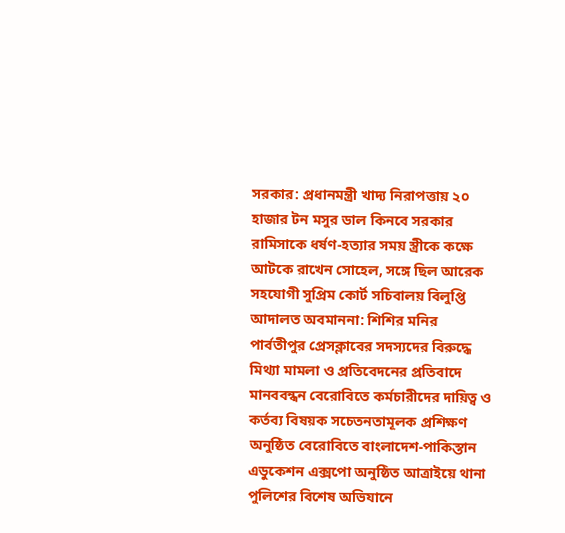সরকার: প্রধানমন্ত্রী খাদ্য নিরাপত্তায় ২০ হাজার টন মসুর ডাল কিনবে সরকার রামিসাকে ধর্ষণ-হত্যার সময় স্ত্রীকে কক্ষে আটকে রাখেন সোহেল, সঙ্গে ছিল আরেক সহযোগী সুপ্রিম কোর্ট সচিবালয় বিলুপ্তি আদালত অবমাননা: শিশির মনির পার্বতীপুর প্রেসক্লাবের সদস্যদের বিরুদ্ধে মিথ্যা মামলা ও প্রতিবেদনের প্রতিবাদে মানববন্ধন বেরোবিতে কর্মচারীদের দায়িত্ব ও কর্তব্য বিষয়ক সচেতনতামূলক প্রশিক্ষণ অনুষ্ঠিত বেরোবিতে বাংলাদেশ-পাকিস্তান এডুকেশন এক্সপো অনুষ্ঠিত আত্রাইয়ে থানা পুলিশের বিশেষ অভিযানে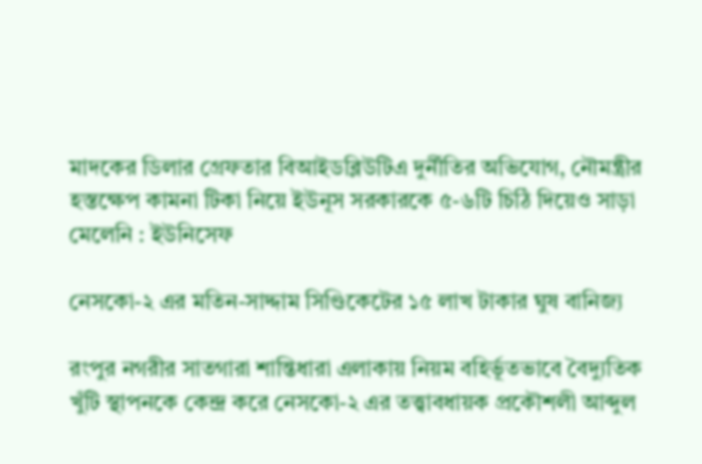মাদকের ডিলার গ্রেফতার বিআইডব্লিউটিএ দুর্নীতির অভিযোগ, নৌমন্ত্রীর হস্তক্ষেপ কামনা টিকা নিয়ে ইউনূস সরকারকে ৫-৬টি চিঠি দিয়েও সাড়া মেলেনি : ইউনিসেফ

নেসকো-২ এর মতিন-সাদ্দাম সিণ্ডিকেটের ১৫ লাখ টাকার ঘুষ বানিজ্য

রংপুর নগরীর সাতগারা শান্তিধারা এলাকায় নিয়ম বহির্ভূতভাবে বৈদ্যুতিক খুঁটি স্থাপনকে কেন্দ্র করে নেসকো-২ এর তত্ত্বাবধায়ক প্রকৌশলী আব্দুল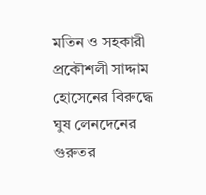মতিন ও সহকারী প্রকৌশলী সাদ্দাম হোসেনের বিরুদ্ধে ঘুষ লেনদেনের গুরুতর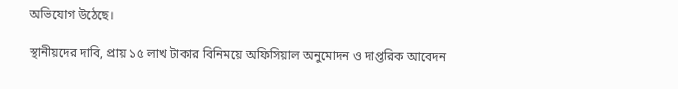অভিযোগ উঠেছে।

স্থানীয়দের দাবি, প্রায় ১৫ লাখ টাকার বিনিময়ে অফিসিয়াল অনুমোদন ও দাপ্তরিক আবেদন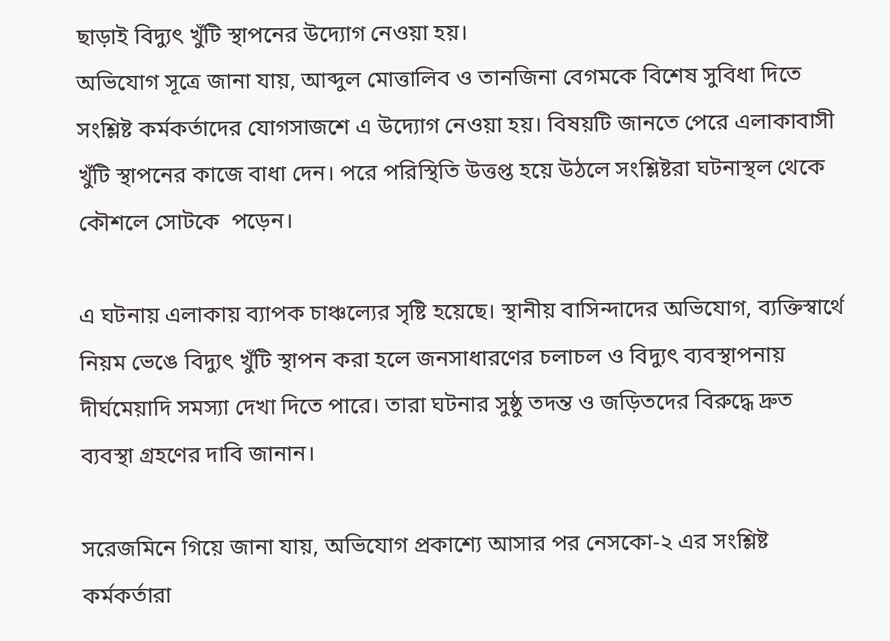ছাড়াই বিদ্যুৎ খুঁটি স্থাপনের উদ্যোগ নেওয়া হয়।
অভিযোগ সূত্রে জানা যায়, আব্দুল মোত্তালিব ও তানজিনা বেগমকে বিশেষ সুবিধা দিতে সংশ্লিষ্ট কর্মকর্তাদের যোগসাজশে এ উদ্যোগ নেওয়া হয়। বিষয়টি জানতে পেরে এলাকাবাসী খুঁটি স্থাপনের কাজে বাধা দেন। পরে পরিস্থিতি উত্তপ্ত হয়ে উঠলে সংশ্লিষ্টরা ঘটনাস্থল থেকে কৌশলে সোটকে  পড়েন।

এ ঘটনায় এলাকায় ব্যাপক চাঞ্চল্যের সৃষ্টি হয়েছে। স্থানীয় বাসিন্দাদের অভিযোগ, ব্যক্তিস্বার্থে নিয়ম ভেঙে বিদ্যুৎ খুঁটি স্থাপন করা হলে জনসাধারণের চলাচল ও বিদ্যুৎ ব্যবস্থাপনায় দীর্ঘমেয়াদি সমস্যা দেখা দিতে পারে। তারা ঘটনার সুষ্ঠু তদন্ত ও জড়িতদের বিরুদ্ধে দ্রুত ব্যবস্থা গ্রহণের দাবি জানান।

সরেজমিনে গিয়ে জানা যায়, অভিযোগ প্রকাশ্যে আসার পর নেসকো-২ এর সংশ্লিষ্ট কর্মকর্তারা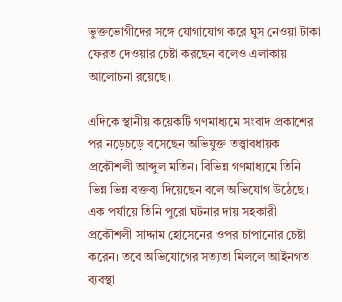ভুক্তভোগীদের সঙ্গে যোগাযোগ করে ঘুস নেওয়া টাকা ফেরত দেওয়ার চেষ্টা করছেন বলেও এলাকায় আলোচনা রয়েছে।

এদিকে স্থানীয় কয়েকটি গণমাধ্যমে সংবাদ প্রকাশের পর নড়েচড়ে বসেছেন অভিযুক্ত তত্ত্বাবধায়ক প্রকৌশলী আব্দুল মতিন। বিভিন্ন গণমাধ্যমে তিনি ভিন্ন ভিন্ন বক্তব্য দিয়েছেন বলে অভিযোগ উঠেছে। এক পর্যায়ে তিনি পুরো ঘটনার দায় সহকারী প্রকৌশলী সাদ্দাম হোসেনের ওপর চাপানোর চেষ্টা করেন। তবে অভিযোগের সত্যতা মিললে আইনগত ব্যবস্থা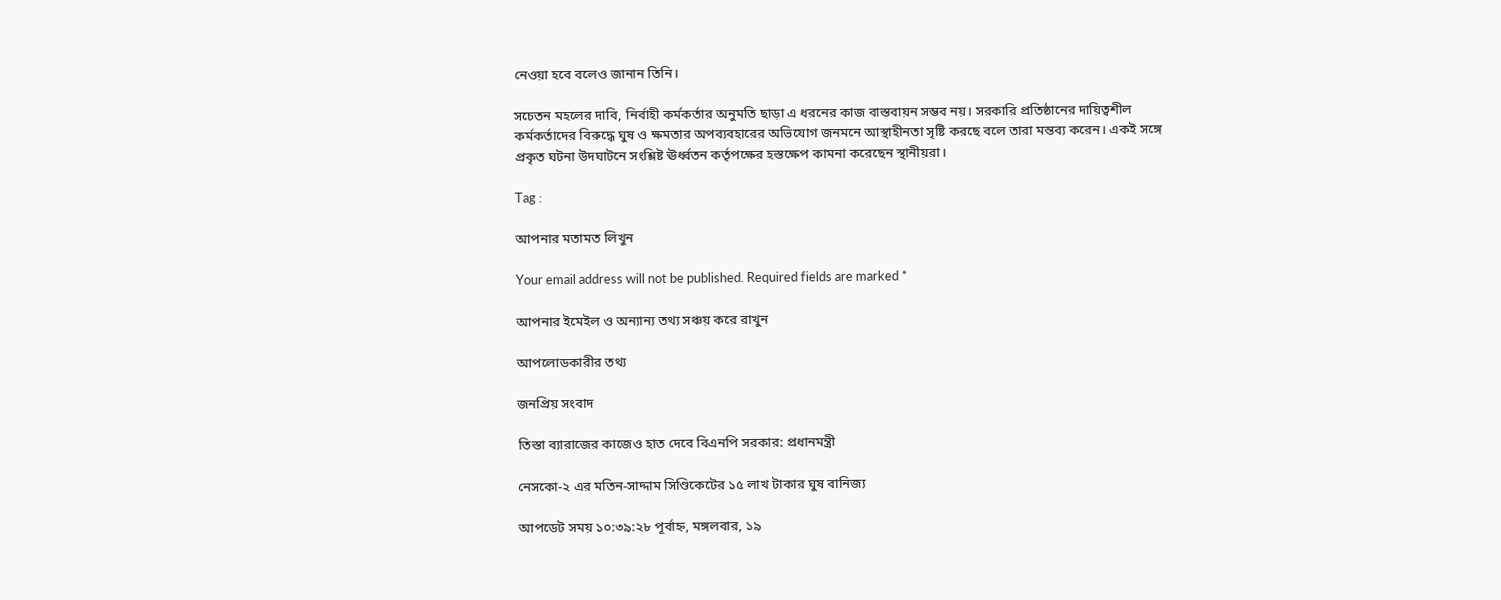নেওয়া হবে বলেও জানান তিনি।

সচেতন মহলের দাবি, নির্বাহী কর্মকর্তার অনুমতি ছাড়া এ ধরনের কাজ বাস্তবায়ন সম্ভব নয়। সরকারি প্রতিষ্ঠানের দায়িত্বশীল কর্মকর্তাদের বিরুদ্ধে ঘুষ ও ক্ষমতার অপব্যবহারের অভিযোগ জনমনে আস্থাহীনতা সৃষ্টি করছে বলে তারা মন্তব্য করেন। একই সঙ্গে প্রকৃত ঘটনা উদঘাটনে সংশ্লিষ্ট ঊর্ধ্বতন কর্তৃপক্ষের হস্তক্ষেপ কামনা করেছেন স্থানীয়রা।

Tag :

আপনার মতামত লিখুন

Your email address will not be published. Required fields are marked *

আপনার ইমেইল ও অন্যান্য তথ্য সঞ্চয় করে রাখুন

আপলোডকারীর তথ্য

জনপ্রিয় সংবাদ

তিস্তা ব্যারাজের কাজেও হাত দেবে বিএনপি সরকার: প্রধানমন্ত্রী

নেসকো-২ এর মতিন-সাদ্দাম সিণ্ডিকেটের ১৫ লাখ টাকার ঘুষ বানিজ্য

আপডেট সময় ১০:৩৯:২৮ পূর্বাহ্ন, মঙ্গলবার, ১৯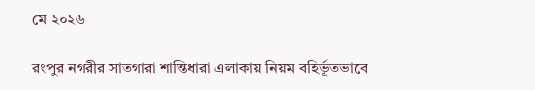মে ২০২৬

রংপুর নগরীর সাতগারা শান্তিধারা এলাকায় নিয়ম বহির্ভূতভাবে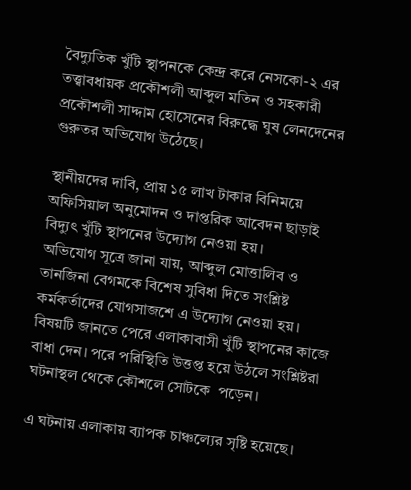বৈদ্যুতিক খুঁটি স্থাপনকে কেন্দ্র করে নেসকো-২ এর তত্ত্বাবধায়ক প্রকৌশলী আব্দুল মতিন ও সহকারী প্রকৌশলী সাদ্দাম হোসেনের বিরুদ্ধে ঘুষ লেনদেনের গুরুতর অভিযোগ উঠেছে।

স্থানীয়দের দাবি, প্রায় ১৫ লাখ টাকার বিনিময়ে অফিসিয়াল অনুমোদন ও দাপ্তরিক আবেদন ছাড়াই বিদ্যুৎ খুঁটি স্থাপনের উদ্যোগ নেওয়া হয়।
অভিযোগ সূত্রে জানা যায়, আব্দুল মোত্তালিব ও তানজিনা বেগমকে বিশেষ সুবিধা দিতে সংশ্লিষ্ট কর্মকর্তাদের যোগসাজশে এ উদ্যোগ নেওয়া হয়। বিষয়টি জানতে পেরে এলাকাবাসী খুঁটি স্থাপনের কাজে বাধা দেন। পরে পরিস্থিতি উত্তপ্ত হয়ে উঠলে সংশ্লিষ্টরা ঘটনাস্থল থেকে কৌশলে সোটকে  পড়েন।

এ ঘটনায় এলাকায় ব্যাপক চাঞ্চল্যের সৃষ্টি হয়েছে।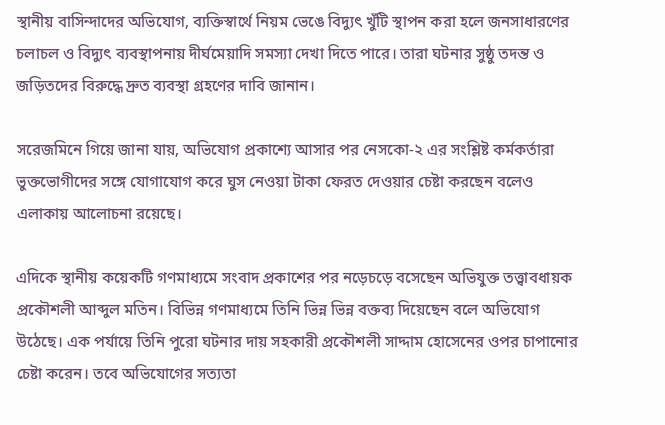স্থানীয় বাসিন্দাদের অভিযোগ, ব্যক্তিস্বার্থে নিয়ম ভেঙে বিদ্যুৎ খুঁটি স্থাপন করা হলে জনসাধারণের চলাচল ও বিদ্যুৎ ব্যবস্থাপনায় দীর্ঘমেয়াদি সমস্যা দেখা দিতে পারে। তারা ঘটনার সুষ্ঠু তদন্ত ও জড়িতদের বিরুদ্ধে দ্রুত ব্যবস্থা গ্রহণের দাবি জানান।

সরেজমিনে গিয়ে জানা যায়, অভিযোগ প্রকাশ্যে আসার পর নেসকো-২ এর সংশ্লিষ্ট কর্মকর্তারা ভুক্তভোগীদের সঙ্গে যোগাযোগ করে ঘুস নেওয়া টাকা ফেরত দেওয়ার চেষ্টা করছেন বলেও এলাকায় আলোচনা রয়েছে।

এদিকে স্থানীয় কয়েকটি গণমাধ্যমে সংবাদ প্রকাশের পর নড়েচড়ে বসেছেন অভিযুক্ত তত্ত্বাবধায়ক প্রকৌশলী আব্দুল মতিন। বিভিন্ন গণমাধ্যমে তিনি ভিন্ন ভিন্ন বক্তব্য দিয়েছেন বলে অভিযোগ উঠেছে। এক পর্যায়ে তিনি পুরো ঘটনার দায় সহকারী প্রকৌশলী সাদ্দাম হোসেনের ওপর চাপানোর চেষ্টা করেন। তবে অভিযোগের সত্যতা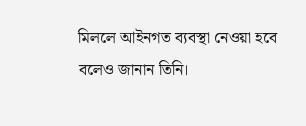মিললে আইনগত ব্যবস্থা নেওয়া হবে বলেও জানান তিনি।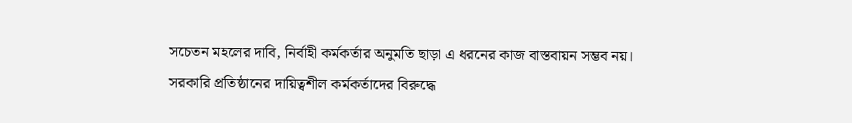সচেতন মহলের দাবি, নির্বাহী কর্মকর্তার অনুমতি ছাড়া এ ধরনের কাজ বাস্তবায়ন সম্ভব নয়। সরকারি প্রতিষ্ঠানের দায়িত্বশীল কর্মকর্তাদের বিরুদ্ধে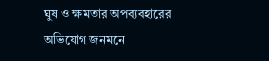ঘুষ ও ক্ষমতার অপব্যবহারের অভিযোগ জনমনে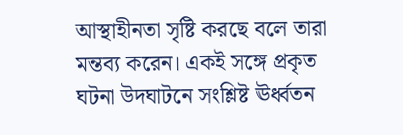আস্থাহীনতা সৃষ্টি করছে বলে তারা মন্তব্য করেন। একই সঙ্গে প্রকৃত ঘটনা উদঘাটনে সংশ্লিষ্ট ঊর্ধ্বতন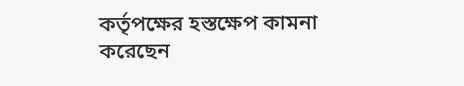কর্তৃপক্ষের হস্তক্ষেপ কামনা করেছেন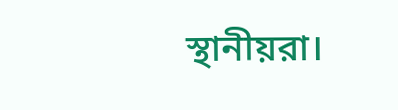স্থানীয়রা।